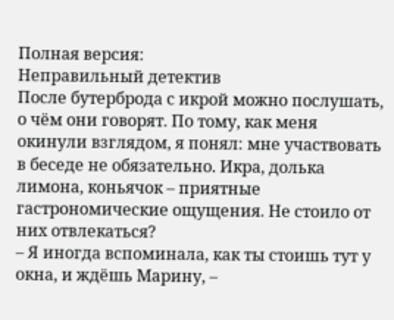Полная версия:
Неправильный детектив
После бутерброда с икрой можно послушать, о чём они говорят. По тому, как меня окинули взглядом, я понял: мне участвовать в беседе не обязательно. Икра, долька лимона, коньячок – приятные гастрономические ощущения. Не стоило от них отвлекаться?
– Я иногда вспоминала, как ты стоишь тут у окна, и ждёшь Марину, –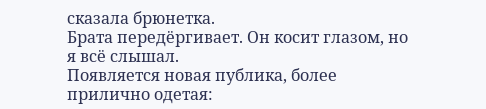сказала брюнетка.
Брата передёргивает. Он косит глазом, но я всё слышал.
Появляется новая публика, более прилично одетая: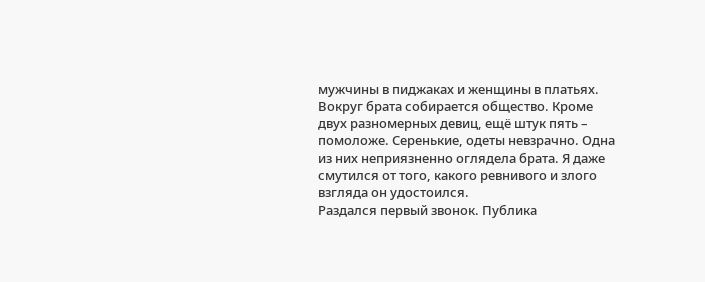мужчины в пиджаках и женщины в платьях. Вокруг брата собирается общество. Кроме двух разномерных девиц, ещё штук пять – помоложе. Серенькие, одеты невзрачно. Одна из них неприязненно оглядела брата. Я даже смутился от того, какого ревнивого и злого взгляда он удостоился.
Раздался первый звонок. Публика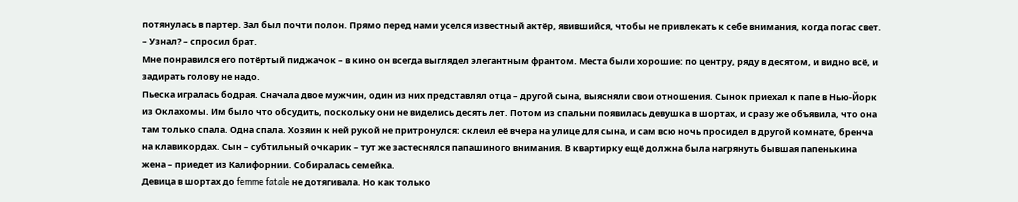потянулась в партер. Зал был почти полон. Прямо перед нами уселся известный актёр, явившийся, чтобы не привлекать к себе внимания, когда погас свет.
– Узнал? – спросил брат.
Мне понравился его потёртый пиджачок – в кино он всегда выглядел элегантным франтом. Места были хорошие: по центру, ряду в десятом, и видно всё, и задирать голову не надо.
Пьеска игралась бодрая. Сначала двое мужчин, один из них представлял отца – другой сына, выясняли свои отношения. Сынок приехал к папе в Нью-Йорк из Оклахомы. Им было что обсудить, поскольку они не виделись десять лет. Потом из спальни появилась девушка в шортах, и сразу же объявила, что она там только спала. Одна спала. Хозяин к ней рукой не притронулся: склеил её вчера на улице для сына, и сам всю ночь просидел в другой комнате, бренча на клавикордах. Сын – субтильный очкарик – тут же застеснялся папашиного внимания. В квартирку ещё должна была нагрянуть бывшая папенькина жена – приедет из Калифорнии. Собиралась семейка.
Девица в шортах до femme fatale не дотягивала. Но как только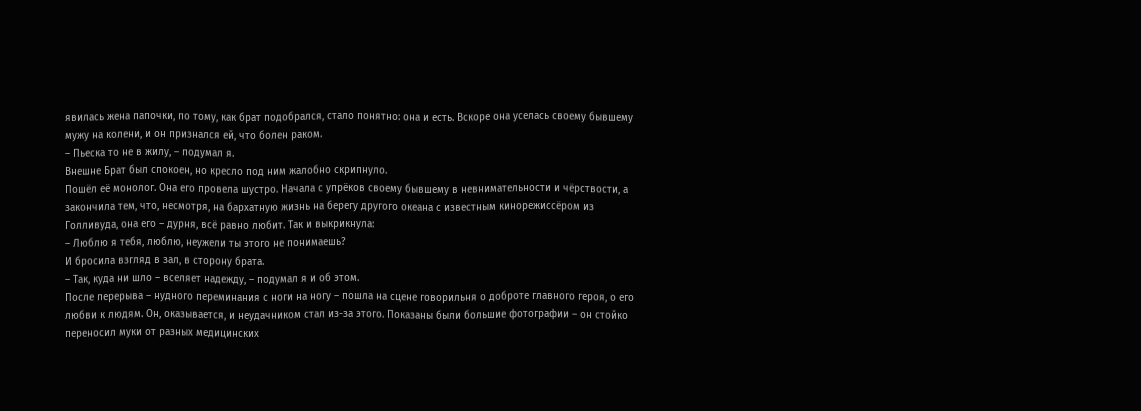явилась жена папочки, по тому, как брат подобрался, стало понятно: она и есть. Вскоре она уселась своему бывшему мужу на колени, и он признался ей, что болен раком.
– Пьеска то не в жилу, – подумал я.
Внешне Брат был спокоен, но кресло под ним жалобно скрипнуло.
Пошёл её монолог. Она его провела шустро. Начала с упрёков своему бывшему в невнимательности и чёрствости, а закончила тем, что, несмотря, на бархатную жизнь на берегу другого океана с известным кинорежиссёром из Голливуда, она его – дурня, всё равно любит. Так и выкрикнула:
– Люблю я тебя, люблю, неужели ты этого не понимаешь?
И бросила взгляд в зал, в сторону брата.
– Так, куда ни шло – вселяет надежду, – подумал я и об этом.
После перерыва – нудного переминания с ноги на ногу – пошла на сцене говорильня о доброте главного героя, о его любви к людям. Он, оказывается, и неудачником стал из-за этого. Показаны были большие фотографии – он стойко переносил муки от разных медицинских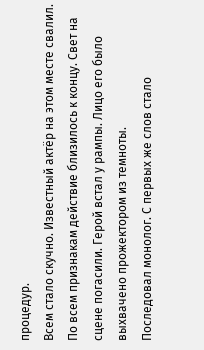процедур.
Всем стало скучно. Известный актёр на этом месте свалил. По всем признакам действие близилось к концу. Свет на сцене погасили. Герой встал у рампы. Лицо его было выхвачено прожектором из темноты.
Последовал монолог. С первых же слов стало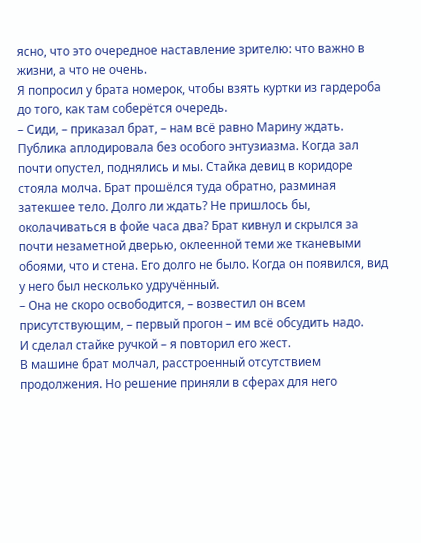ясно, что это очередное наставление зрителю: что важно в жизни, а что не очень.
Я попросил у брата номерок, чтобы взять куртки из гардероба до того, как там соберётся очередь.
– Сиди, – приказал брат, – нам всё равно Марину ждать.
Публика аплодировала без особого энтузиазма. Когда зал почти опустел, поднялись и мы. Стайка девиц в коридоре стояла молча. Брат прошёлся туда обратно, разминая затекшее тело. Долго ли ждать? Не пришлось бы, околачиваться в фойе часа два? Брат кивнул и скрылся за почти незаметной дверью, оклеенной теми же тканевыми обоями, что и стена. Его долго не было. Когда он появился, вид у него был несколько удручённый.
– Она не скоро освободится, – возвестил он всем присутствующим, – первый прогон – им всё обсудить надо.
И сделал стайке ручкой – я повторил его жест.
В машине брат молчал, расстроенный отсутствием продолжения. Но решение приняли в сферах для него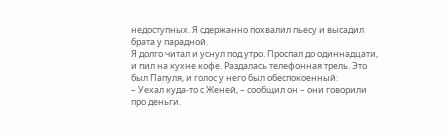недоступных. Я сдержанно похвалил пьесу и высадил брата у парадной.
Я долго читал и уснул под утро. Проспал до одиннадцати, и пил на кухне кофе. Раздалась телефонная трель. Это был Папуля, и голос у него был обеспокоенный:
– Уехал куда-то с Женей, – сообщил он – они говорили про деньги.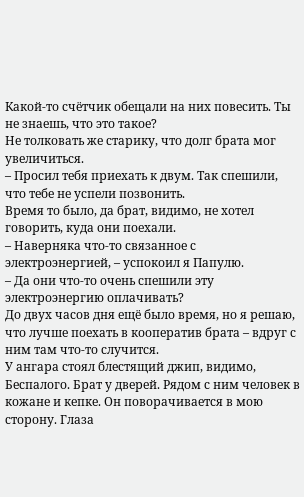Какой-то счётчик обещали на них повесить. Ты не знаешь, что это такое?
Не толковать же старику, что долг брата мог увеличиться.
– Просил тебя приехать к двум. Так спешили, что тебе не успели позвонить.
Время то было, да брат, видимо, не хотел говорить, куда они поехали.
– Наверняка что-то связанное с электроэнергией, – успокоил я Папулю.
– Да они что-то очень спешили эту электроэнергию оплачивать?
До двух часов дня ещё было время, но я решаю, что лучше поехать в кооператив брата – вдруг с ним там что-то случится.
У ангара стоял блестящий джип, видимо, Беспалого. Брат у дверей. Рядом с ним человек в кожане и кепке. Он поворачивается в мою сторону. Глаза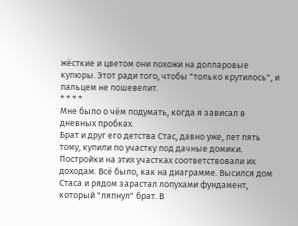жёсткие и цветом они похожи на долларовые купюры. Этот ради того, чтобы "только крутилось", и пальцем не пошевелит.
* * * *
Мне было о чём подумать, когда я зависал в дневных пробках.
Брат и друг его детства Стас, давно уже, лет пять тому, купили по участку под дачные домики. Постройки на этих участках соответствовали их доходам. Всё было, как на диаграмме. Высился дом Стаса и рядом зарастал лопухами фундамент, который "ляпнул" брат. В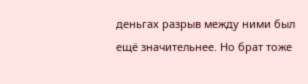деньгах разрыв между ними был ещё значительнее. Но брат тоже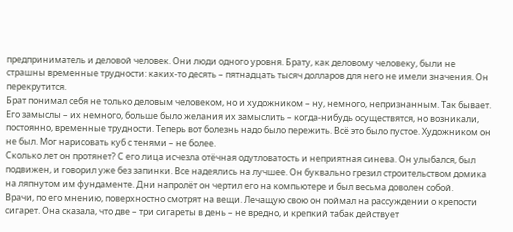предприниматель и деловой человек. Они люди одного уровня. Брату, как деловому человеку, были не страшны временные трудности: каких-то десять – пятнадцать тысяч долларов для него не имели значения. Он перекрутится.
Брат понимал себя не только деловым человеком, но и художником – ну, немного, непризнанным. Так бывает. Его замыслы – их немного, больше было желания их замыслить – когда-нибудь осуществятся, но возникали, постоянно, временные трудности. Теперь вот болезнь надо было пережить. Всё это было пустое. Художником он не был. Мог нарисовать куб с тенями – не более.
Сколько лет он протянет? С его лица исчезла отёчная одутловатость и неприятная синева. Он улыбался, был подвижен, и говорил уже без запинки. Все надеялись на лучшее. Он буквально грезил строительством домика на ляпнутом им фундаменте. Дни напролёт он чертил его на компьютере и был весьма доволен собой.
Врачи, по его мнению, поверхностно смотрят на вещи. Лечащую свою он поймал на рассуждении о крепости сигарет. Она сказала, что две – три сигареты в день – не вредно, и крепкий табак действует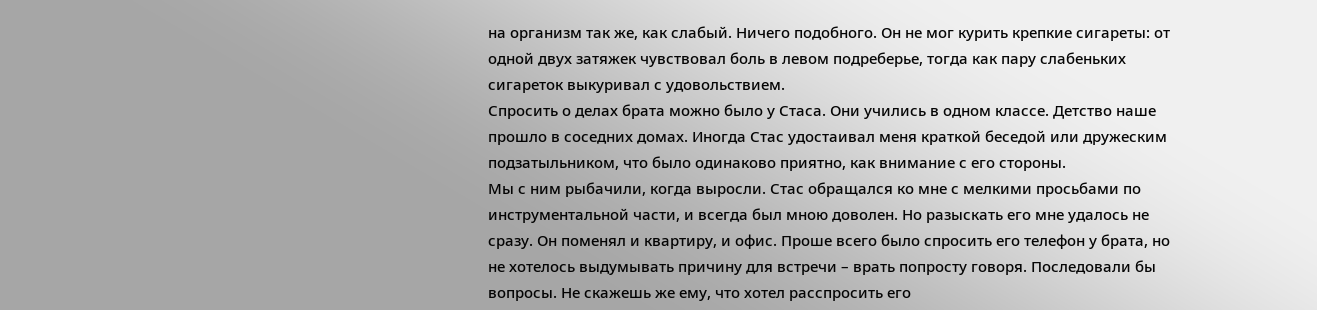на организм так же, как слабый. Ничего подобного. Он не мог курить крепкие сигареты: от одной двух затяжек чувствовал боль в левом подреберье, тогда как пару слабеньких сигареток выкуривал с удовольствием.
Спросить о делах брата можно было у Стаса. Они учились в одном классе. Детство наше прошло в соседних домах. Иногда Стас удостаивал меня краткой беседой или дружеским подзатыльником, что было одинаково приятно, как внимание с его стороны.
Мы с ним рыбачили, когда выросли. Стас обращался ко мне с мелкими просьбами по инструментальной части, и всегда был мною доволен. Но разыскать его мне удалось не сразу. Он поменял и квартиру, и офис. Проше всего было спросить его телефон у брата, но не хотелось выдумывать причину для встречи – врать попросту говоря. Последовали бы вопросы. Не скажешь же ему, что хотел расспросить его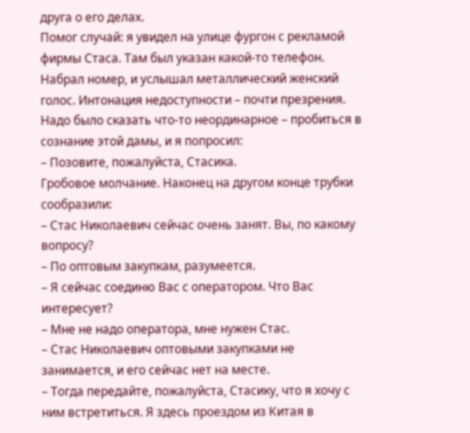друга о его делах.
Помог случай: я увидел на улице фургон с рекламой фирмы Стаса. Там был указан какой-то телефон. Набрал номер, и услышал металлический женский голос. Интонация недоступности – почти презрения. Надо было сказать что-то неординарное – пробиться в сознание этой дамы, и я попросил:
– Позовите, пожалуйста, Стасика.
Гробовое молчание. Наконец на другом конце трубки сообразили:
– Стас Николаевич сейчас очень занят. Вы, по какому вопросу?
– По оптовым закупкам, разумеется.
– Я сейчас соединю Вас с оператором. Что Вас интересует?
– Мне не надо оператора, мне нужен Стас.
– Стас Николаевич оптовыми закупками не занимается, и его сейчас нет на месте.
– Тогда передайте, пожалуйста, Стасику, что я хочу с ним встретиться. Я здесь проездом из Китая в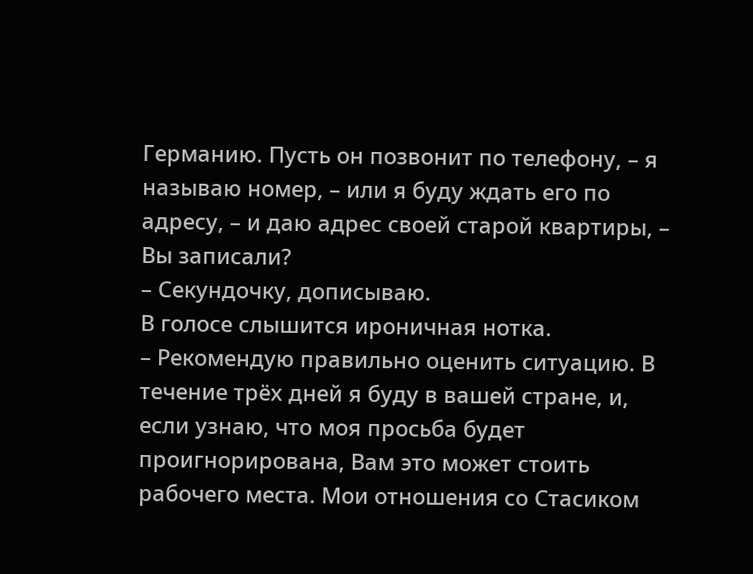Германию. Пусть он позвонит по телефону, – я называю номер, – или я буду ждать его по адресу, – и даю адрес своей старой квартиры, – Вы записали?
– Секундочку, дописываю.
В голосе слышится ироничная нотка.
– Рекомендую правильно оценить ситуацию. В течение трёх дней я буду в вашей стране, и, если узнаю, что моя просьба будет проигнорирована, Вам это может стоить рабочего места. Мои отношения со Стасиком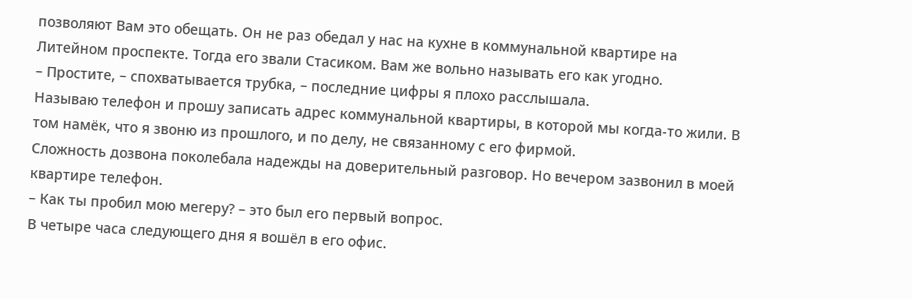позволяют Вам это обещать. Он не раз обедал у нас на кухне в коммунальной квартире на Литейном проспекте. Тогда его звали Стасиком. Вам же вольно называть его как угодно.
– Простите, – спохватывается трубка, – последние цифры я плохо расслышала.
Называю телефон и прошу записать адрес коммунальной квартиры, в которой мы когда-то жили. В том намёк, что я звоню из прошлого, и по делу, не связанному с его фирмой.
Сложность дозвона поколебала надежды на доверительный разговор. Но вечером зазвонил в моей квартире телефон.
– Как ты пробил мою мегеру? – это был его первый вопрос.
В четыре часа следующего дня я вошёл в его офис.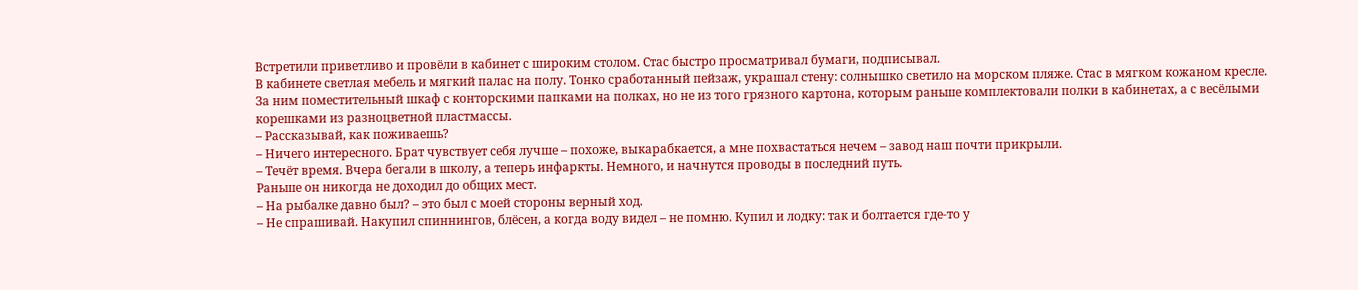Встретили приветливо и провёли в кабинет с широким столом. Стас быстро просматривал бумаги, подписывал.
В кабинете светлая мебель и мягкий палас на полу. Тонко сработанный пейзаж, украшал стену: солнышко светило на морском пляже. Стас в мягком кожаном кресле. За ним поместительный шкаф с конторскими папками на полках, но не из того грязного картона, которым раньше комплектовали полки в кабинетах, а с весёлыми корешками из разноцветной пластмассы.
– Рассказывай, как поживаешь?
– Ничего интересного. Брат чувствует себя лучше – похоже, выкарабкается, а мне похвастаться нечем – завод наш почти прикрыли.
– Течёт время. Вчера бегали в школу, а теперь инфаркты. Немного, и начнутся проводы в последний путь.
Раньше он никогда не доходил до общих мест.
– На рыбалке давно был? – это был с моей стороны верный ход.
– Не спрашивай. Накупил спиннингов, блёсен, а когда воду видел – не помню. Купил и лодку: так и болтается где-то у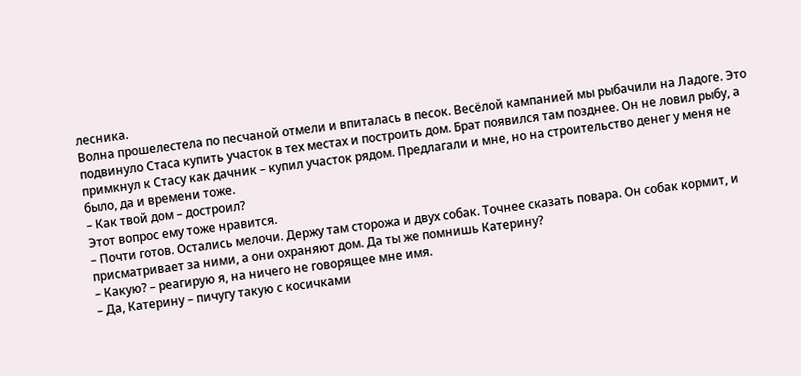лесника.
Волна прошелестела по песчаной отмели и впиталась в песок. Весёлой кампанией мы рыбачили на Ладоге. Это подвинуло Стаса купить участок в тех местах и построить дом. Брат появился там позднее. Он не ловил рыбу, а примкнул к Стасу как дачник – купил участок рядом. Предлагали и мне, но на строительство денег у меня не было, да и времени тоже.
– Как твой дом – достроил?
Этот вопрос ему тоже нравится.
– Почти готов. Остались мелочи. Держу там сторожа и двух собак. Точнее сказать повара. Он собак кормит, и присматривает за ними, а они охраняют дом. Да ты же помнишь Катерину?
– Какую? – реагирую я, на ничего не говорящее мне имя.
– Да, Катерину – пичугу такую с косичками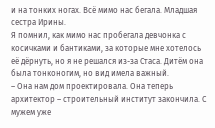и на тонких ногах. Всё мимо нас бегала. Младшая сестра Ирины.
Я помнил, как мимо нас пробегала девчонка с косичками и бантиками, за которые мне хотелось её дёрнуть, но я не решался из-за Стаса. Дитём она была тонконогим, но вид имела важный.
– Она нам дом проектировала. Она теперь архитектор – строительный институт закончила. С мужем уже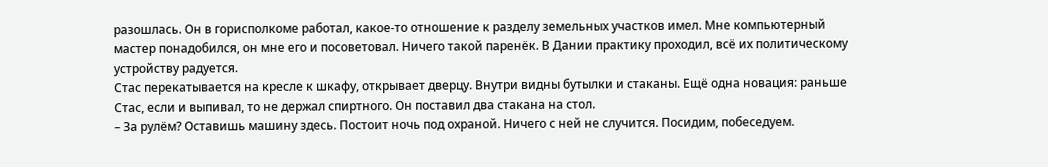разошлась. Он в горисполкоме работал, какое-то отношение к разделу земельных участков имел. Мне компьютерный мастер понадобился, он мне его и посоветовал. Ничего такой паренёк. В Дании практику проходил, всё их политическому устройству радуется.
Стас перекатывается на кресле к шкафу, открывает дверцу. Внутри видны бутылки и стаканы. Ещё одна новация: раньше Стас, если и выпивал, то не держал спиртного. Он поставил два стакана на стол.
– За рулём? Оставишь машину здесь. Постоит ночь под охраной. Ничего с ней не случится. Посидим, побеседуем.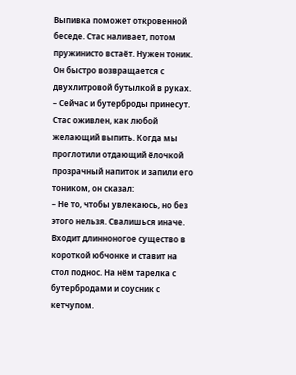Выпивка поможет откровенной беседе. Стас наливает, потом пружинисто встаёт. Нужен тоник. Он быстро возвращается с двухлитровой бутылкой в руках.
– Сейчас и бутерброды принесут.
Стас оживлен, как любой желающий выпить. Когда мы проглотили отдающий ёлочкой прозрачный напиток и запили его тоником, он сказал:
– Не то, чтобы увлекаюсь, но без этого нельзя. Свалишься иначе.
Входит длинноногое существо в короткой юбчонке и ставит на стол поднос. На нём тарелка с бутербродами и соусник с кетчупом.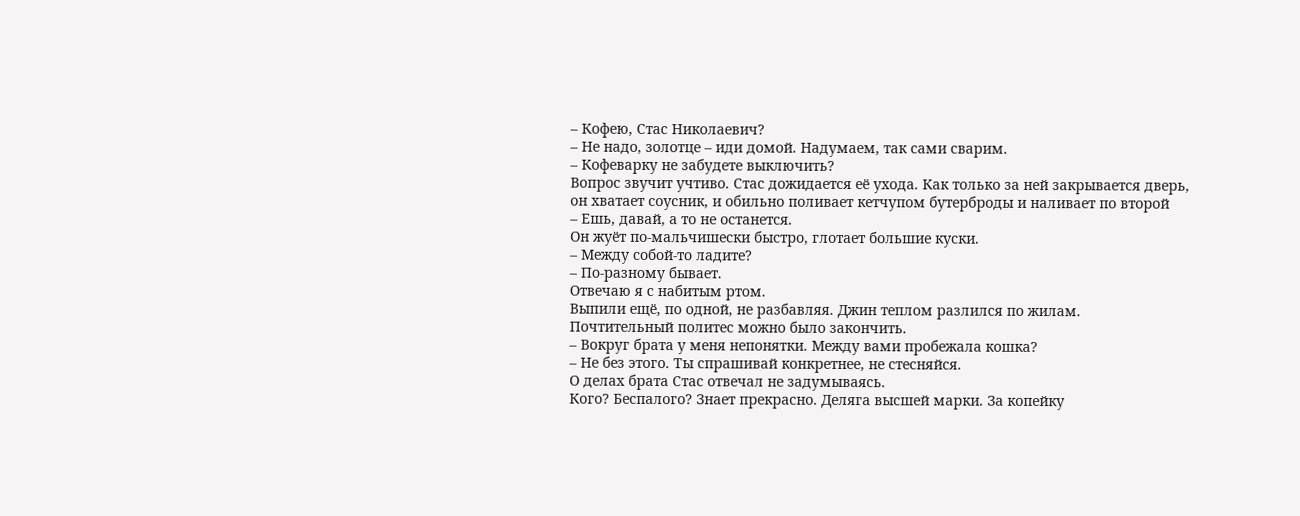– Кофею, Стас Николаевич?
– Не надо, золотце – иди домой. Надумаем, так сами сварим.
– Кофеварку не забудете выключить?
Вопрос звучит учтиво. Стас дожидается её ухода. Как только за ней закрывается дверь, он хватает соусник, и обильно поливает кетчупом бутерброды и наливает по второй
– Ешь, давай, а то не останется.
Он жуёт по-мальчишески быстро, глотает большие куски.
– Между собой-то ладите?
– По-разному бывает.
Отвечаю я с набитым ртом.
Выпили ещё, по одной, не разбавляя. Джин теплом разлился по жилам.
Почтительный политес можно было закончить.
– Вокруг брата у меня непонятки. Между вами пробежала кошка?
– Не без этого. Ты спрашивай конкретнее, не стесняйся.
О делах брата Стас отвечал не задумываясь.
Кого? Беспалого? Знает прекрасно. Деляга высшей марки. За копейку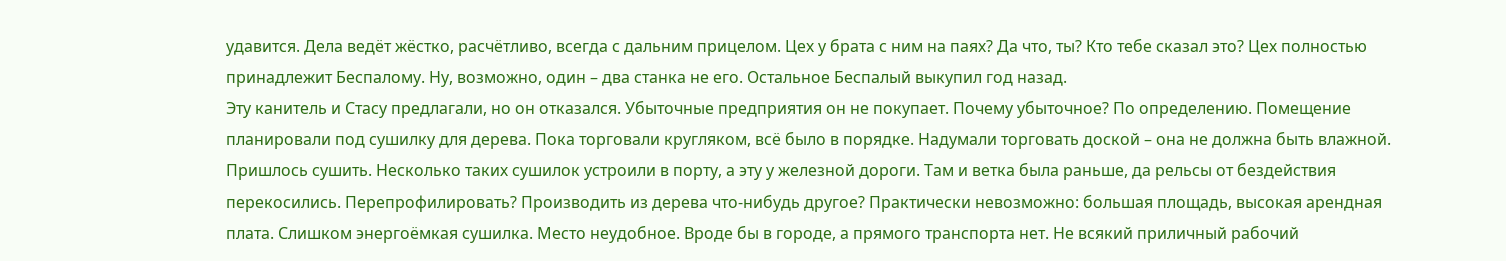удавится. Дела ведёт жёстко, расчётливо, всегда с дальним прицелом. Цех у брата с ним на паях? Да что, ты? Кто тебе сказал это? Цех полностью принадлежит Беспалому. Ну, возможно, один – два станка не его. Остальное Беспалый выкупил год назад.
Эту канитель и Стасу предлагали, но он отказался. Убыточные предприятия он не покупает. Почему убыточное? По определению. Помещение планировали под сушилку для дерева. Пока торговали кругляком, всё было в порядке. Надумали торговать доской – она не должна быть влажной. Пришлось сушить. Несколько таких сушилок устроили в порту, а эту у железной дороги. Там и ветка была раньше, да рельсы от бездействия перекосились. Перепрофилировать? Производить из дерева что-нибудь другое? Практически невозможно: большая площадь, высокая арендная плата. Слишком энергоёмкая сушилка. Место неудобное. Вроде бы в городе, а прямого транспорта нет. Не всякий приличный рабочий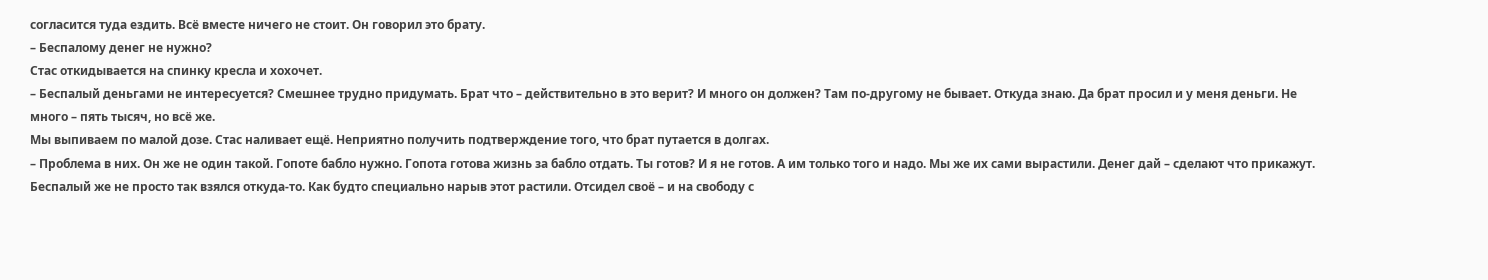согласится туда ездить. Всё вместе ничего не стоит. Он говорил это брату.
– Беспалому денег не нужно?
Стас откидывается на спинку кресла и хохочет.
– Беспалый деньгами не интересуется? Смешнее трудно придумать. Брат что – действительно в это верит? И много он должен? Там по-другому не бывает. Откуда знаю. Да брат просил и у меня деньги. Не много – пять тысяч, но всё же.
Мы выпиваем по малой дозе. Стас наливает ещё. Неприятно получить подтверждение того, что брат путается в долгах.
– Проблема в них. Он же не один такой. Гопоте бабло нужно. Гопота готова жизнь за бабло отдать. Ты готов? И я не готов. А им только того и надо. Мы же их сами вырастили. Денег дай – сделают что прикажут. Беспалый же не просто так взялся откуда-то. Как будто специально нарыв этот растили. Отсидел своё – и на свободу с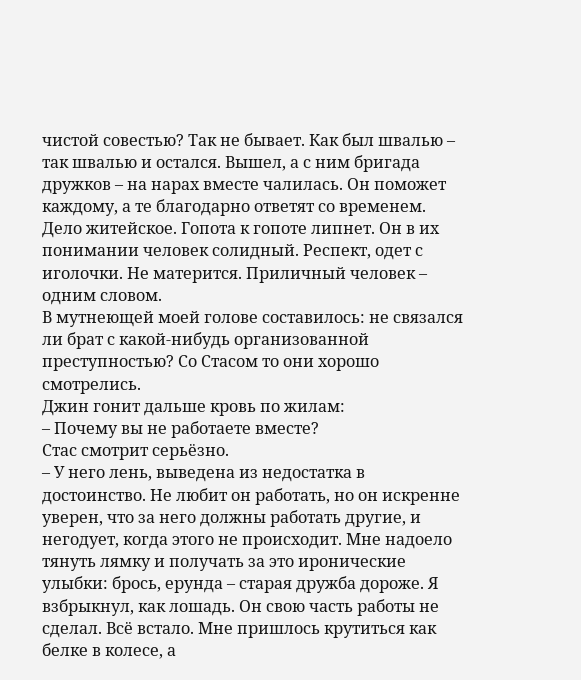чистой совестью? Так не бывает. Как был швалью – так швалью и остался. Вышел, а с ним бригада дружков – на нарах вместе чалилась. Он поможет каждому, а те благодарно ответят со временем. Дело житейское. Гопота к гопоте липнет. Он в их понимании человек солидный. Респект, одет с иголочки. Не матерится. Приличный человек – одним словом.
В мутнеющей моей голове составилось: не связался ли брат с какой-нибудь организованной преступностью? Со Стасом то они хорошо смотрелись.
Джин гонит дальше кровь по жилам:
– Почему вы не работаете вместе?
Стас смотрит серьёзно.
– У него лень, выведена из недостатка в достоинство. Не любит он работать, но он искренне уверен, что за него должны работать другие, и негодует, когда этого не происходит. Мне надоело тянуть лямку и получать за это иронические улыбки: брось, ерунда – старая дружба дороже. Я взбрыкнул, как лошадь. Он свою часть работы не сделал. Всё встало. Мне пришлось крутиться как белке в колесе, а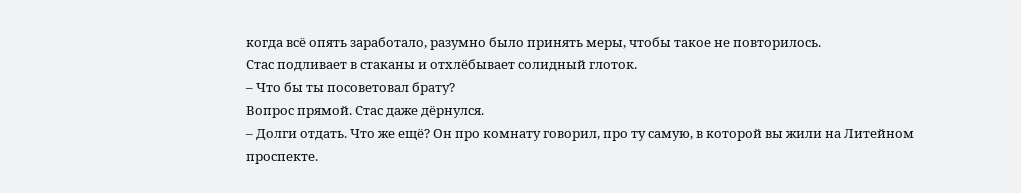когда всё опять заработало, разумно было принять меры, чтобы такое не повторилось.
Стас подливает в стаканы и отхлёбывает солидный глоток.
– Что бы ты посоветовал брату?
Вопрос прямой. Стас даже дёрнулся.
– Долги отдать. Что же ещё? Он про комнату говорил, про ту самую, в которой вы жили на Литейном проспекте.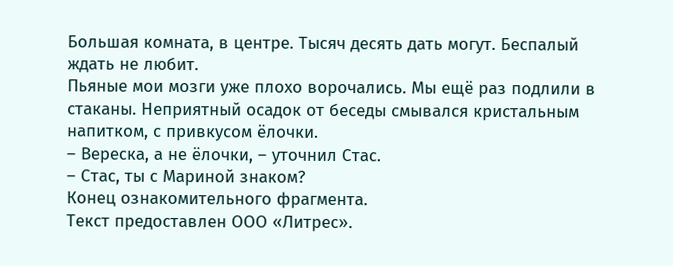Большая комната, в центре. Тысяч десять дать могут. Беспалый ждать не любит.
Пьяные мои мозги уже плохо ворочались. Мы ещё раз подлили в стаканы. Неприятный осадок от беседы смывался кристальным напитком, с привкусом ёлочки.
– Вереска, а не ёлочки, – уточнил Стас.
– Стас, ты с Мариной знаком?
Конец ознакомительного фрагмента.
Текст предоставлен ООО «Литрес».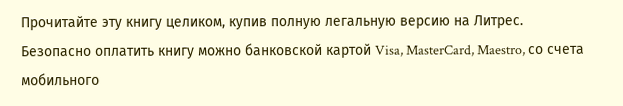Прочитайте эту книгу целиком, купив полную легальную версию на Литрес.
Безопасно оплатить книгу можно банковской картой Visa, MasterCard, Maestro, со счета мобильного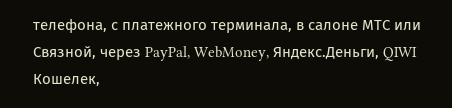телефона, с платежного терминала, в салоне МТС или Связной, через PayPal, WebMoney, Яндекс.Деньги, QIWI Кошелек,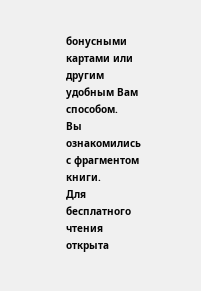бонусными картами или другим удобным Вам способом.
Вы ознакомились с фрагментом книги.
Для бесплатного чтения открыта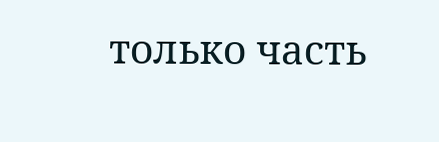только часть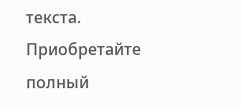текста.
Приобретайте полный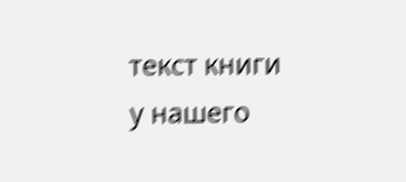текст книги у нашего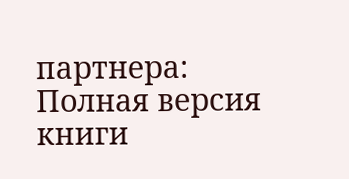партнера:
Полная версия книги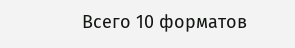Всего 10 форматов